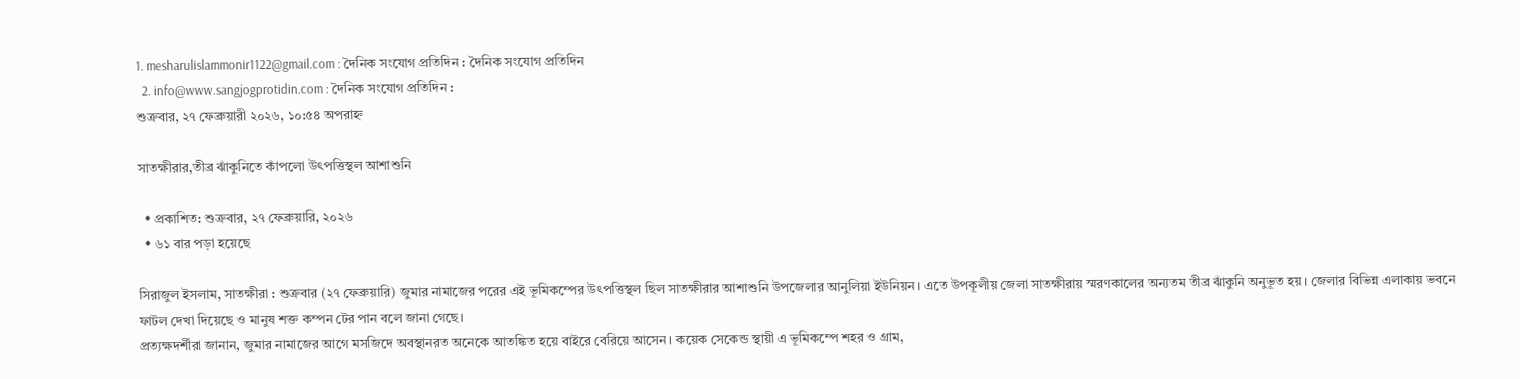1. mesharulislammonir1122@gmail.com : দৈনিক সংযোগ প্রতিদিন : দৈনিক সংযোগ প্রতিদিন
  2. info@www.sangjogprotidin.com : দৈনিক সংযোগ প্রতিদিন :
শুক্রবার, ২৭ ফেব্রুয়ারী ২০২৬, ১০:৫৪ অপরাহ্ন

সাতক্ষীরার,তীব্র ঝাঁকুনিতে কাঁপলো উৎপত্তিস্থল আশাশুনি

  • প্রকাশিত: শুক্রবার, ২৭ ফেব্রুয়ারি, ২০২৬
  • ৬১ বার পড়া হয়েছে

সিরাজুল ইসলাম, সাতক্ষীরা : শুক্রবার (২৭ ফেব্রুয়ারি) জুমার নামাজের পরের এই ভূমিকম্পের উৎপত্তিস্থল ছিল সাতক্ষীরার আশাশুনি উপজেলার আনুলিয়া ইউনিয়ন। এতে উপকূলীয় জেলা সাতক্ষীরায় স্মরণকালের অন্যতম তীব্র ঝাঁকুনি অনুভূত হয়। জেলার বিভিন্ন এলাকায় ভবনে ফাটল দেখা দিয়েছে ও মানুষ শক্ত কম্পন টের পান বলে জানা গেছে।
প্রত্যক্ষদর্শীরা জানান, জুমার নামাজের আগে মসজিদে অবস্থানরত অনেকে আতঙ্কিত হয়ে বাইরে বেরিয়ে আসেন। কয়েক সেকেন্ড স্থায়ী এ ভূমিকম্পে শহর ও গ্রাম,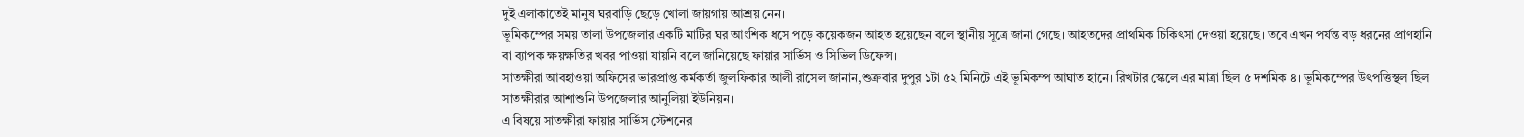দুই এলাকাতেই মানুষ ঘরবাড়ি ছেড়ে খোলা জায়গায় আশ্রয় নেন।
ভূমিকম্পের সময় তালা উপজেলার একটি মাটির ঘর আংশিক ধসে পড়ে কয়েকজন আহত হয়েছেন বলে স্থানীয় সূত্রে জানা গেছে। আহতদের প্রাথমিক চিকিৎসা দেওয়া হয়েছে। তবে এখন পর্যন্ত বড় ধরনের প্রাণহানি বা ব্যাপক ক্ষয়ক্ষতির খবর পাওয়া যায়নি বলে জানিয়েছে ফায়ার সার্ভিস ও সিভিল ডিফেন্স।
সাতক্ষীরা আবহাওয়া অফিসের ভারপ্রাপ্ত কর্মকর্তা জুলফিকার আলী রাসেল জানান,শুক্রবার দুপুর ১টা ৫২ মিনিটে এই ভূমিকম্প আঘাত হানে। রিখটার স্কেলে এর মাত্রা ছিল ৫ দশমিক ৪। ভূমিকম্পের উৎপত্তিস্থল ছিল সাতক্ষীরার আশাশুনি উপজেলার আনুলিয়া ইউনিয়ন।
এ বিষয়ে সাতক্ষীরা ফায়ার সার্ভিস স্টেশনের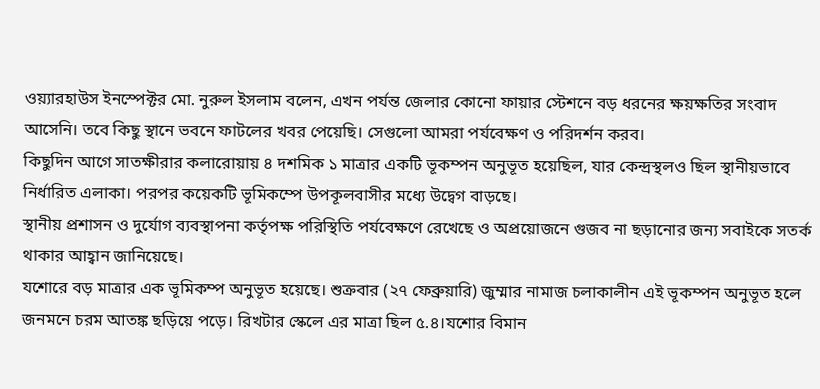ওয়্যারহাউস ইনস্পেক্টর মো. নুরুল ইসলাম বলেন, এখন পর্যন্ত জেলার কোনো ফায়ার স্টেশনে বড় ধরনের ক্ষয়ক্ষতির সংবাদ আসেনি। তবে কিছু স্থানে ভবনে ফাটলের খবর পেয়েছি। সেগুলো আমরা পর্যবেক্ষণ ও পরিদর্শন করব।
কিছুদিন আগে সাতক্ষীরার কলারোয়ায় ৪ দশমিক ১ মাত্রার একটি ভূকম্পন অনুভূত হয়েছিল, যার কেন্দ্রস্থলও ছিল স্থানীয়ভাবে নির্ধারিত এলাকা। পরপর কয়েকটি ভূমিকম্পে উপকূলবাসীর মধ্যে উদ্বেগ বাড়ছে।
স্থানীয় প্রশাসন ও দুর্যোগ ব্যবস্থাপনা কর্তৃপক্ষ পরিস্থিতি পর্যবেক্ষণে রেখেছে ও অপ্রয়োজনে গুজব না ছড়ানোর জন্য সবাইকে সতর্ক থাকার আহ্বান জানিয়েছে।
যশোরে বড় মাত্রার এক ভূমিকম্প অনুভূত হয়েছে। শুক্রবার (২৭ ফেব্রুয়ারি) জুম্মার নামাজ চলাকালীন এই ভূকম্পন অনুভূত হলে জনমনে চরম আতঙ্ক ছড়িয়ে পড়ে। রিখটার স্কেলে এর মাত্রা ছিল ৫.৪।যশোর বিমান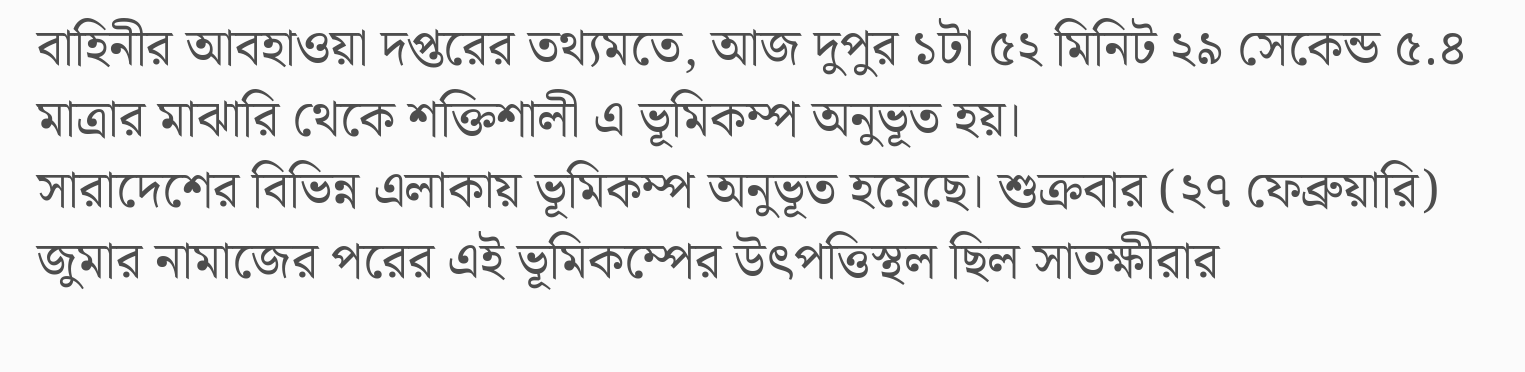বাহিনীর আবহাওয়া দপ্তরের তথ্যমতে, আজ দুপুর ১টা ৫২ মিনিট ২৯ সেকেন্ড ৫.৪ মাত্রার মাঝারি থেকে শক্তিশালী এ ভূমিকম্প অনুভূত হয়।
সারাদেশের বিভিন্ন এলাকায় ভূমিকম্প অনুভূত হয়েছে। শুক্রবার (২৭ ফেব্রুয়ারি) জুমার নামাজের পরের এই ভূমিকম্পের উৎপত্তিস্থল ছিল সাতক্ষীরার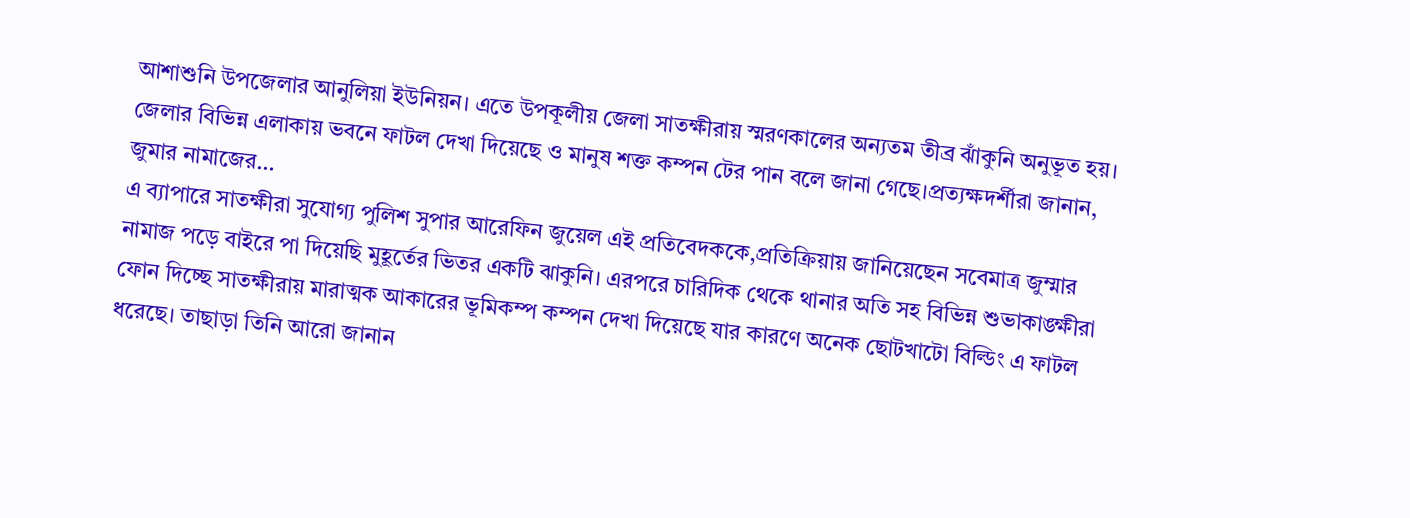আশাশুনি উপজেলার আনুলিয়া ইউনিয়ন। এতে উপকূলীয় জেলা সাতক্ষীরায় স্মরণকালের অন্যতম তীব্র ঝাঁকুনি অনুভূত হয়। জেলার বিভিন্ন এলাকায় ভবনে ফাটল দেখা দিয়েছে ও মানুষ শক্ত কম্পন টের পান বলে জানা গেছে।প্রত্যক্ষদর্শীরা জানান, জুমার নামাজের…
এ ব্যাপারে সাতক্ষীরা সুযোগ্য পুলিশ সুপার আরেফিন জুয়েল এই প্রতিবেদককে,প্রতিক্রিয়ায় জানিয়েছেন সবেমাত্র জুম্মার নামাজ পড়ে বাইরে পা দিয়েছি মুহূর্তের ভিতর একটি ঝাকুনি। এরপরে চারিদিক থেকে থানার অতি সহ বিভিন্ন শুভাকাঙ্ক্ষীরা ফোন দিচ্ছে সাতক্ষীরায় মারাত্মক আকারের ভূমিকম্প কম্পন দেখা দিয়েছে যার কারণে অনেক ছোটখাটো বিল্ডিং এ ফাটল ধরেছে। তাছাড়া তিনি আরো জানান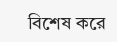বিশেষ করে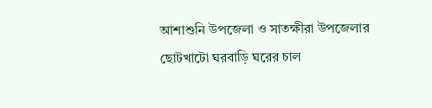আশাশুনি উপজেলা ও সাতক্ষীরা উপজেলার ছোটখাটো ঘরবাড়ি ঘরের চাল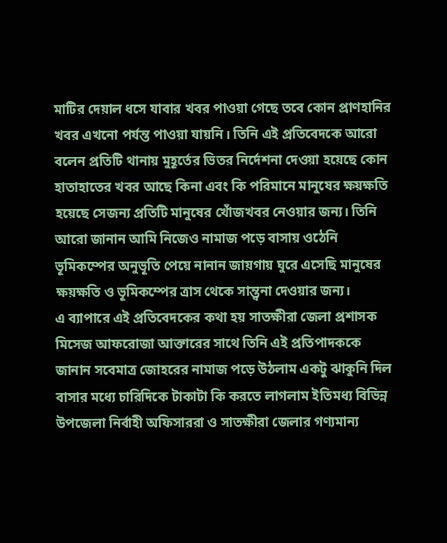মাটির দেয়াল ধসে যাবার খবর পাওয়া গেছে তবে কোন প্রাণহানির খবর এখনো পর্যন্ত পাওয়া যায়নি। তিনি এই প্রতিবেদকে আরো বলেন প্রতিটি থানায় মুহূর্তের ভিতর নির্দেশনা দেওয়া হয়েছে কোন হাতাহাতের খবর আছে কিনা এবং কি পরিমানে মানুষের ক্ষয়ক্ষতি হয়েছে সেজন্য প্রতিটি মানুষের খোঁজখবর নেওয়ার জন্য। তিনি আরো জানান আমি নিজেও নামাজ পড়ে বাসায় ওঠেনি ভূমিকম্পের অনুভূতি পেয়ে নানান জায়গায় ঘুরে এসেছি মানুষের ক্ষয়ক্ষতি ও ভূমিকম্পের ত্রাস থেকে সান্ত্বনা দেওয়ার জন্য।
এ ব্যাপারে এই প্রতিবেদকের কথা হয় সাতক্ষীরা জেলা প্রশাসক মিসেজ আফরোজা ‌আক্তারের সাথে তিনি এই প্রতিপাদককে জানান সবেমাত্র জোহরের নামাজ পড়ে উঠলাম একটু ঝাকুনি দিল বাসার মধ্যে চারিদিকে টাকাটা কি করতে লাগলাম ইতিমধ্য বিভিন্ন উপজেলা নির্বাহী অফিসাররা ও সাতক্ষীরা জেলার গণ্যমান্য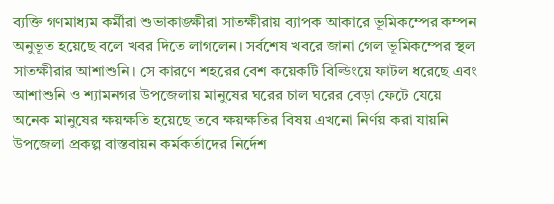ব্যক্তি গণমাধ্যম কর্মীরা শুভাকাঙ্ক্ষীরা সাতক্ষীরায় ব্যাপক আকারে ভূমিকম্পের কম্পন অনুভূত হয়েছে বলে খবর দিতে লাগলেন। সর্বশেষ খবরে জানা গেল ভূমিকম্পের স্থল সাতক্ষীরার আশাশুনি। সে কারণে শহরের বেশ কয়েকটি বিল্ডিংয়ে ফাটল ধরেছে এবং আশাশুনি ও শ্যামনগর উপজেলায় মানুষের ঘরের চাল ঘরের বেড়া ফেটে যেয়ে অনেক মানুষের ক্ষয়ক্ষতি হয়েছে তবে ক্ষয়ক্ষতির বিষয় এখনো নির্ণয় করা যায়নি উপজেলা প্রকল্প বাস্তবায়ন কর্মকর্তাদের নির্দেশ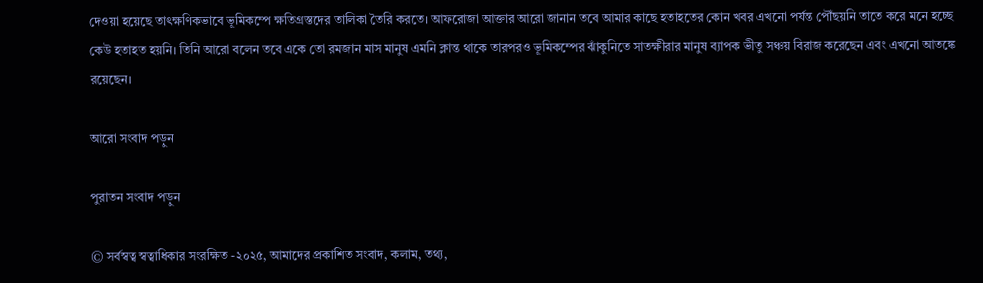দেওয়া হয়েছে তাৎক্ষণিকভাবে ভূমিকম্পে ক্ষতিগ্রস্তদের তালিকা তৈরি করতে। আফরোজা আক্তার আরো জানান তবে আমার কাছে হতাহতের কোন খবর এখনো পর্যন্ত পৌঁছয়নি তাতে করে মনে হচ্ছে কেউ হতাহত হয়নি। তিনি আরো বলেন তবে একে তো রমজান মাস মানুষ এমনি ক্লান্ত থাকে তারপরও ভূমিকম্পের ঝাঁকুনিতে সাতক্ষীরার মানুষ ব্যাপক ভীতু সঞ্চয় বিরাজ করেছেন এবং এখনো আতঙ্কে রয়েছেন।

আরো সংবাদ পড়ুন

পুরাতন সংবাদ পড়ুন

© সর্বস্বত্ব স্বত্বাধিকার সংরক্ষিত -২০২৫, আমাদের প্রকাশিত সংবাদ, কলাম, তথ্য,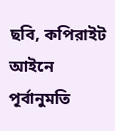ছবি, কপিরাইট আইনে পূর্বানুমতি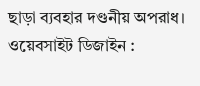ছাড়া ব্যবহার দণ্ডনীয় অপরাধ।
ওয়েবসাইট ডিজাইন :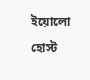ইয়োলো হোস্ট